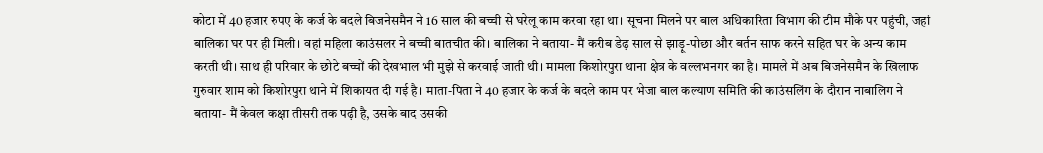कोटा में 40 हजार रुपए के कर्ज के बदले बिजनेसमैन ने 16 साल की बच्ची से घरेलू काम करवा रहा था। सूचना मिलने पर बाल अधिकारिता विभाग की टीम मौके पर पहुंची, जहां बालिका घर पर ही मिली। वहां महिला काउंसलर ने बच्ची बातचीत की। बालिका ने बताया- मैं करीब डेढ़ साल से झाड़ू-पोछा और बर्तन साफ करने सहित घर के अन्य काम करती थी। साथ ही परिवार के छोटे बच्चों की देखभाल भी मुझे से करवाई जाती थी। मामला किशोरपुरा थाना क्षेत्र के वल्लभनगर का है। मामले में अब बिजनेसमैन के खिलाफ गुरुवार शाम को किशोरपुरा थाने में शिकायत दी गई है। माता-पिता ने 40 हजार के कर्ज के बदले काम पर भेजा बाल कल्याण समिति की काउंसलिंग के दौरान नाबालिग ने बताया- मैं केवल कक्षा तीसरी तक पढ़ी है, उसके बाद उसकी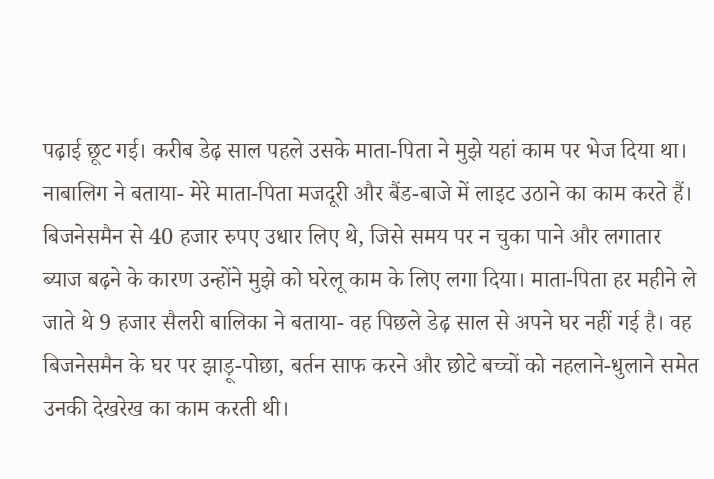पढ़ाई छूट गई। करीब डेढ़ साल पहले उसके माता-पिता ने मुझे यहां काम पर भेज दिया था। नाबालिग ने बताया- मेरे माता-पिता मजदूरी और बैंड-बाजे में लाइट उठाने का काम करते हैं। बिजनेसमैन से 40 हजार रुपए उधार लिए थे, जिसे समय पर न चुका पाने और लगातार ब्याज बढ़ने के कारण उन्होंने मुझे को घरेलू काम के लिए लगा दिया। माता-पिता हर महीने ले जाते थे 9 हजार सैलरी बालिका ने बताया- वह पिछले डेढ़ साल से अपने घर नहीं गई है। वह बिजनेसमैन के घर पर झाड़ू-पोछा, बर्तन साफ करने और छोटे बच्चों को नहलाने-धुलाने समेत उनकी देखरेख का काम करती थी।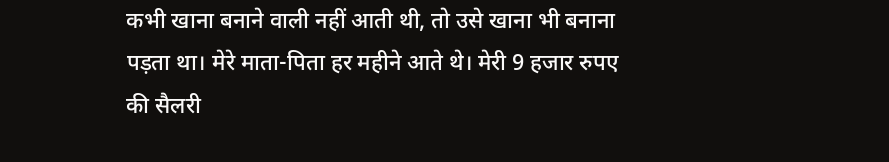कभी खाना बनाने वाली नहीं आती थी, तो उसे खाना भी बनाना पड़ता था। मेरे माता-पिता हर महीने आते थे। मेरी 9 हजार रुपए की सैलरी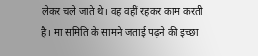लेकर चले जाते थे। वह वहीं रहकर काम करती है। मा समिति के सामने जताई पढ़ने की इच्छा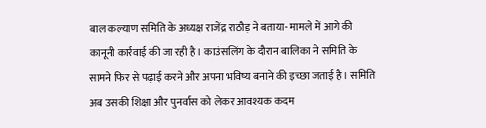बाल कल्याण समिति के अध्यक्ष राजेंद्र राठौड़ ने बताया- मामले में आगे की कानूनी कार्रवाई की जा रही है। काउंसलिंग के दौरान बालिका ने समिति के सामने फिर से पढ़ाई करने और अपना भविष्य बनाने की इच्छा जताई है। समिति अब उसकी शिक्षा और पुनर्वास को लेकर आवश्यक कदम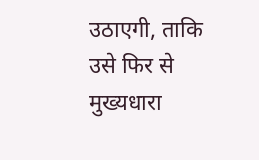उठाएगी, ताकि उसे फिर से मुख्यधारा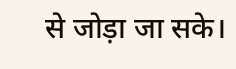से जोड़ा जा सके।